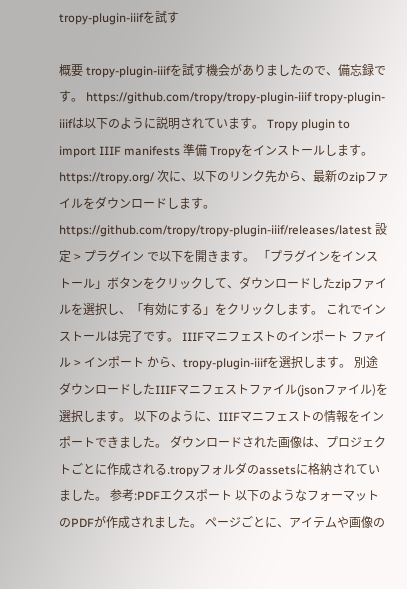tropy-plugin-iiifを試す

概要 tropy-plugin-iiifを試す機会がありましたので、備忘録です。 https://github.com/tropy/tropy-plugin-iiif tropy-plugin-iiifは以下のように説明されています。 Tropy plugin to import IIIF manifests 準備 Tropyをインストールします。 https://tropy.org/ 次に、以下のリンク先から、最新のzipファイルをダウンロードします。 https://github.com/tropy/tropy-plugin-iiif/releases/latest 設定 > プラグイン で以下を開きます。 「プラグインをインストール」ボタンをクリックして、ダウンロードしたzipファイルを選択し、「有効にする」をクリックします。 これでインストールは完了です。 IIIFマニフェストのインポート ファイル > インポート から、tropy-plugin-iiifを選択します。 別途ダウンロードしたIIIFマニフェストファイル(jsonファイル)を選択します。 以下のように、IIIFマニフェストの情報をインポートできました。 ダウンロードされた画像は、プロジェクトごとに作成される.tropyフォルダのassetsに格納されていました。 参考:PDFエクスポート 以下のようなフォーマットのPDFが作成されました。 ページごとに、アイテムや画像の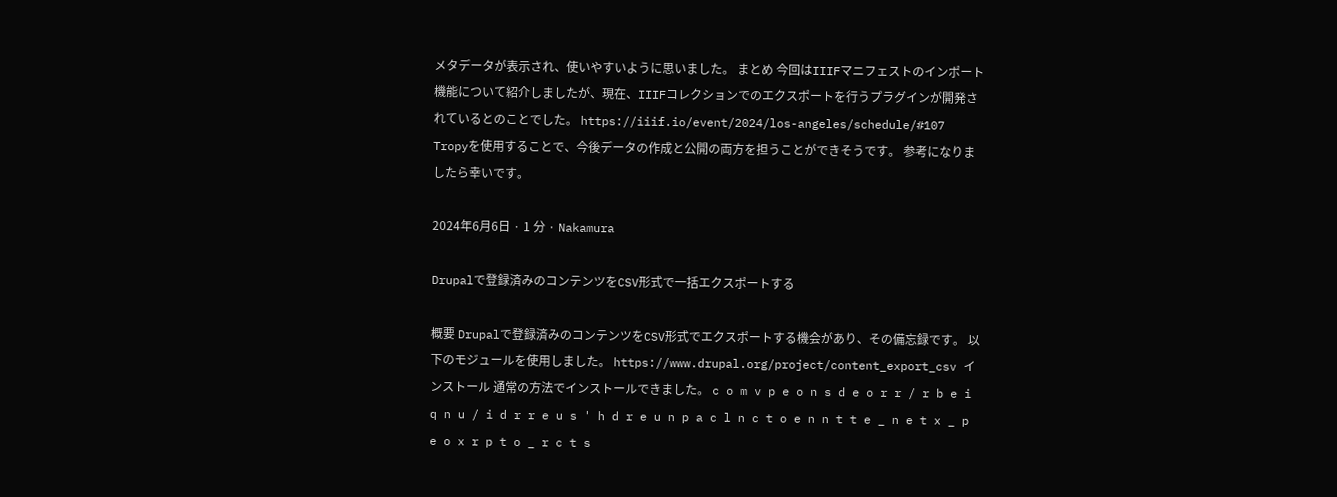メタデータが表示され、使いやすいように思いました。 まとめ 今回はIIIFマニフェストのインポート機能について紹介しましたが、現在、IIIFコレクションでのエクスポートを行うプラグインが開発されているとのことでした。 https://iiif.io/event/2024/los-angeles/schedule/#107 Tropyを使用することで、今後データの作成と公開の両方を担うことができそうです。 参考になりましたら幸いです。

2024年6月6日 · 1 分 · Nakamura

Drupalで登録済みのコンテンツをCSV形式で一括エクスポートする

概要 Drupalで登録済みのコンテンツをCSV形式でエクスポートする機会があり、その備忘録です。 以下のモジュールを使用しました。 https://www.drupal.org/project/content_export_csv インストール 通常の方法でインストールできました。 c o m v p e o n s d e o r r / r b e i q n u / i d r r e u s ' h d r e u n p a c l n c t o e n n t t e _ n e t x _ p e o x r p t o _ r c t s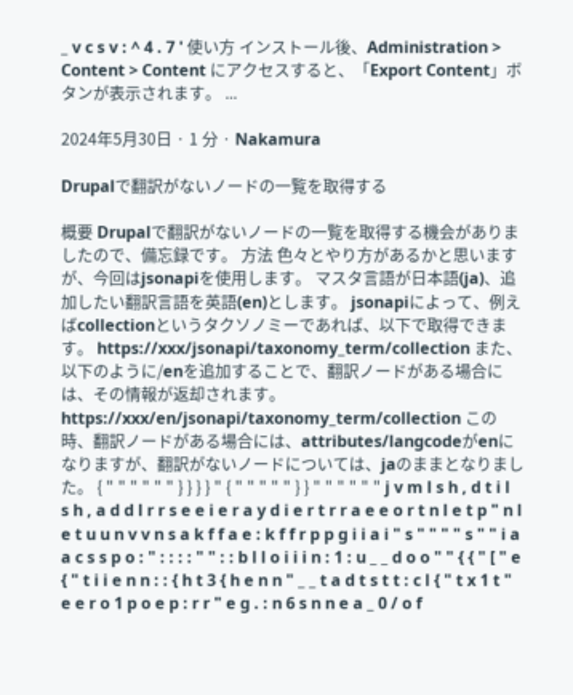_ v c s v : ^ 4 . 7 ' 使い方 インストール後、Administration > Content > Content にアクセスすると、「Export Content」ボタンが表示されます。 ...

2024年5月30日 · 1 分 · Nakamura

Drupalで翻訳がないノードの一覧を取得する

概要 Drupalで翻訳がないノードの一覧を取得する機会がありましたので、備忘録です。 方法 色々とやり方があるかと思いますが、今回はjsonapiを使用します。 マスタ言語が日本語(ja)、追加したい翻訳言語を英語(en)とします。 jsonapiによって、例えばcollectionというタクソノミーであれば、以下で取得できます。 https://xxx/jsonapi/taxonomy_term/collection また、以下のように/enを追加することで、翻訳ノードがある場合には、その情報が返却されます。 https://xxx/en/jsonapi/taxonomy_term/collection この時、翻訳ノードがある場合には、attributes/langcodeがenになりますが、翻訳がないノードについては、jaのままとなりました。 { " " " " " " } } } } " { " " " " " } } " " " " " " j v m l s h , d t i l s h , a d d l r r s e e i e r a y d i e r t r r a e e o r t n l e t p " n l e t u u n v v n s a k f f a e : k f f r p p g i i a i " s " " " " s " " i a a c s s p o : " : : : : " " : : b l l o i i i n : 1 : u _ _ d o o " " { { " [ " e { " t i i e n n : : { h t 3 { h e n n " _ _ t a d t s t t : c l { " t x 1 t " e e r o 1 p o e p : r r " e g . : n 6 s n n e a _ 0 / o f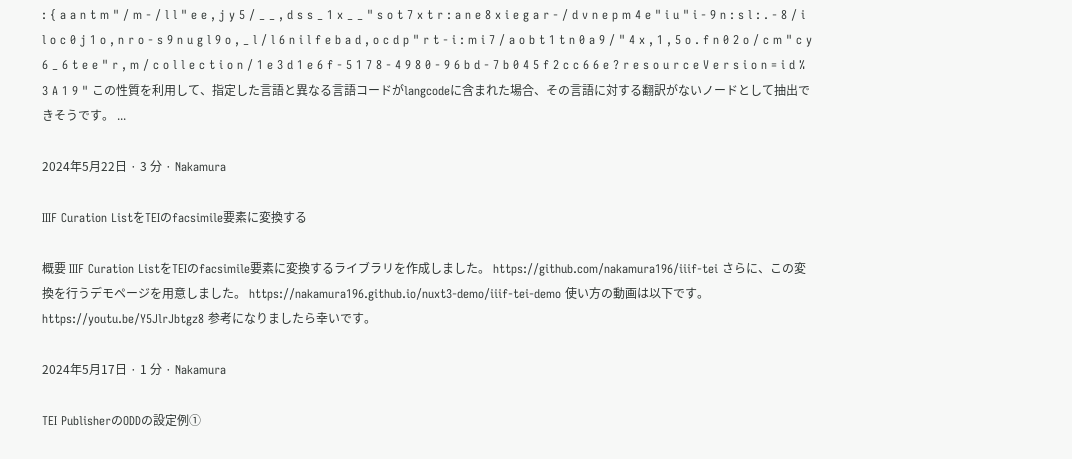: { a a n t m " / m - / l l " e e , j y 5 / _ _ , d s s _ 1 x _ _ " s o t 7 x t r : a n e 8 x i e g a r - / d v n e p m 4 e " i u " i - 9 n : s l : . - 8 / i l o c 0 j 1 o , n r o - s 9 n u g l 9 o , _ l / l 6 n i l f e b a d , o c d p " r t - i : m i 7 / a o b t 1 t n 0 a 9 / " 4 x , 1 , 5 o . f n 0 2 o / c m " c y 6 _ 6 t e e " r , m / c o l l e c t i o n / 1 e 3 d 1 e 6 f - 5 1 7 8 - 4 9 8 0 - 9 6 b d - 7 b 0 4 5 f 2 c c 6 6 e ? r e s o u r c e V e r s i o n = i d % 3 A 1 9 " この性質を利用して、指定した言語と異なる言語コードがlangcodeに含まれた場合、その言語に対する翻訳がないノードとして抽出できそうです。 ...

2024年5月22日 · 3 分 · Nakamura

IIIF Curation ListをTEIのfacsimile要素に変換する

概要 IIIF Curation ListをTEIのfacsimile要素に変換するライブラリを作成しました。 https://github.com/nakamura196/iiif-tei さらに、この変換を行うデモページを用意しました。 https://nakamura196.github.io/nuxt3-demo/iiif-tei-demo 使い方の動画は以下です。 https://youtu.be/Y5JlrJbtgz8 参考になりましたら幸いです。

2024年5月17日 · 1 分 · Nakamura

TEI PublisherのODDの設定例①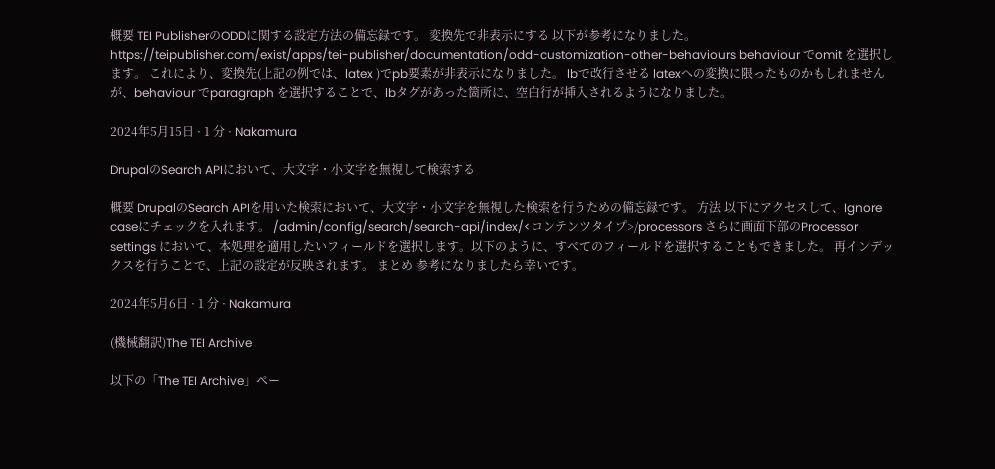概要 TEI PublisherのODDに関する設定方法の備忘録です。 変換先で非表示にする 以下が参考になりました。 https://teipublisher.com/exist/apps/tei-publisher/documentation/odd-customization-other-behaviours behaviour でomit を選択します。 これにより、変換先(上記の例では、latex )でpb要素が非表示になりました。 lbで改行させる latexへの変換に限ったものかもしれませんが、behaviour でparagraph を選択することで、lbタグがあった箇所に、空白行が挿入されるようになりました。

2024年5月15日 · 1 分 · Nakamura

DrupalのSearch APIにおいて、大文字・小文字を無視して検索する

概要 DrupalのSearch APIを用いた検索において、大文字・小文字を無視した検索を行うための備忘録です。 方法 以下にアクセスして、Ignore caseにチェックを入れます。 /admin/config/search/search-api/index/<コンテンツタイプ>/processors さらに画面下部のProcessor settings において、本処理を適用したいフィールドを選択します。以下のように、すべてのフィールドを選択することもできました。 再インデックスを行うことで、上記の設定が反映されます。 まとめ 参考になりましたら幸いです。

2024年5月6日 · 1 分 · Nakamura

(機械翻訳)The TEI Archive

以下の「The TEI Archive」ペー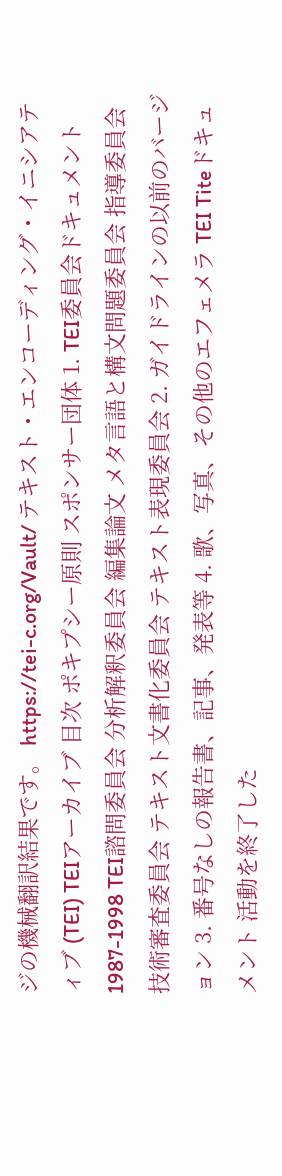ジの機械翻訳結果です。 https://tei-c.org/Vault/ テキスト・エンコーディング・イニシアティブ (TEI) TEIアーカイブ 目次 ポキプシー原則 スポンサー団体 1. TEI委員会ドキュメント 1987-1998 TEI諮問委員会 分析解釈委員会 編集論文 メタ言語と構文問題委員会 指導委員会 技術審査委員会 テキスト文書化委員会 テキスト表現委員会 2. ガイドラインの以前のバージョン 3. 番号なしの報告書、記事、発表等 4. 歌、写真、その他のエフェメラ TEI Titeドキュメント 活動を終了した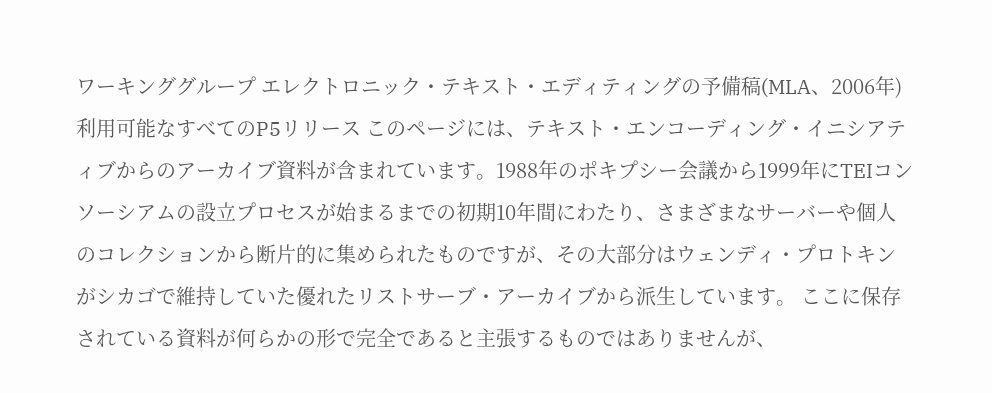ワーキンググループ エレクトロニック・テキスト・エディティングの予備稿(MLA、2006年) 利用可能なすべてのP5リリース このページには、テキスト・エンコーディング・イニシアティブからのアーカイブ資料が含まれています。1988年のポキプシー会議から1999年にTEIコンソーシアムの設立プロセスが始まるまでの初期10年間にわたり、さまざまなサーバーや個人のコレクションから断片的に集められたものですが、その大部分はウェンディ・プロトキンがシカゴで維持していた優れたリストサーブ・アーカイブから派生しています。 ここに保存されている資料が何らかの形で完全であると主張するものではありませんが、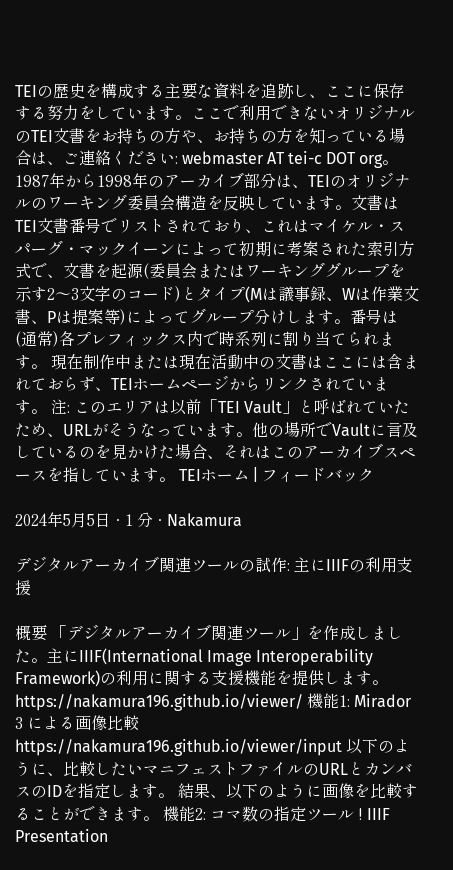TEIの歴史を構成する主要な資料を追跡し、ここに保存する努力をしています。ここで利用できないオリジナルのTEI文書をお持ちの方や、お持ちの方を知っている場合は、ご連絡ください: webmaster AT tei-c DOT org。 1987年から1998年のアーカイブ部分は、TEIのオリジナルのワーキング委員会構造を反映しています。文書はTEI文書番号でリストされており、これはマイケル・スパーグ・マックイーンによって初期に考案された索引方式で、文書を起源(委員会またはワーキンググループを示す2〜3文字のコード)とタイプ(Mは議事録、Wは作業文書、Pは提案等)によってグループ分けします。番号は(通常)各プレフィックス内で時系列に割り当てられます。 現在制作中または現在活動中の文書はここには含まれておらず、TEIホームページからリンクされています。 注: このエリアは以前「TEI Vault」と呼ばれていたため、URLがそうなっています。他の場所でVaultに言及しているのを見かけた場合、それはこのアーカイブスペースを指しています。 TEIホーム | フィードバック

2024年5月5日 · 1 分 · Nakamura

デジタルアーカイブ関連ツールの試作: 主にIIIFの利用支援

概要 「デジタルアーカイブ関連ツール」を作成しました。主にIIIF(International Image Interoperability Framework)の利用に関する支援機能を提供します。 https://nakamura196.github.io/viewer/ 機能1: Mirador 3 による画像比較 https://nakamura196.github.io/viewer/input 以下のように、比較したいマニフェストファイルのURLとカンバスのIDを指定します。 結果、以下のように画像を比較することができます。 機能2: コマ数の指定ツール ! IIIF Presentation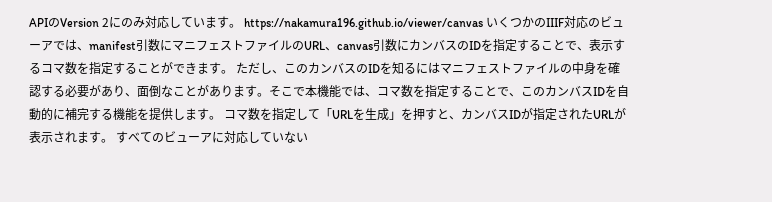APIのVersion 2にのみ対応しています。 https://nakamura196.github.io/viewer/canvas いくつかのIIIF対応のビューアでは、manifest引数にマニフェストファイルのURL、canvas引数にカンバスのIDを指定することで、表示するコマ数を指定することができます。 ただし、このカンバスのIDを知るにはマニフェストファイルの中身を確認する必要があり、面倒なことがあります。そこで本機能では、コマ数を指定することで、このカンバスIDを自動的に補完する機能を提供します。 コマ数を指定して「URLを生成」を押すと、カンバスIDが指定されたURLが表示されます。 すべてのビューアに対応していない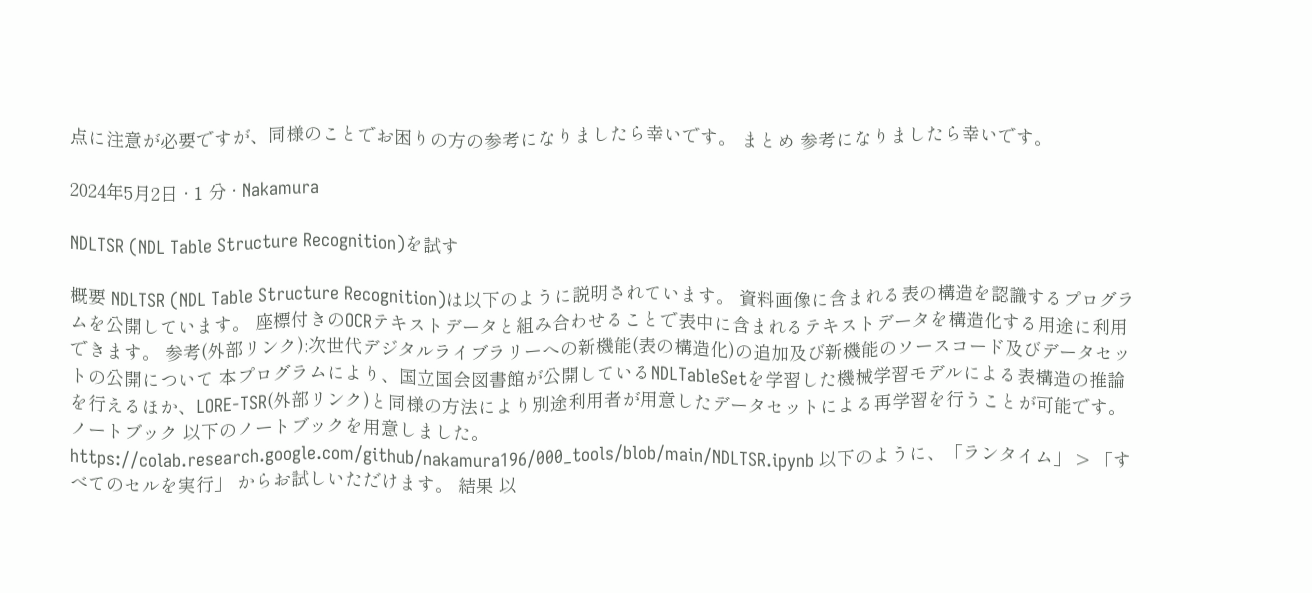点に注意が必要ですが、同様のことでお困りの方の参考になりましたら幸いです。 まとめ 参考になりましたら幸いです。

2024年5月2日 · 1 分 · Nakamura

NDLTSR (NDL Table Structure Recognition)を試す

概要 NDLTSR (NDL Table Structure Recognition)は以下のように説明されています。 資料画像に含まれる表の構造を認識するプログラムを公開しています。 座標付きのOCRテキストデータと組み合わせることで表中に含まれるテキストデータを構造化する用途に利用できます。 参考(外部リンク):次世代デジタルライブラリーへの新機能(表の構造化)の追加及び新機能のソースコード及びデータセットの公開について 本プログラムにより、国立国会図書館が公開しているNDLTableSetを学習した機械学習モデルによる表構造の推論を行えるほか、LORE-TSR(外部リンク)と同様の方法により別途利用者が用意したデータセットによる再学習を行うことが可能です。 ノートブック 以下のノートブックを用意しました。 https://colab.research.google.com/github/nakamura196/000_tools/blob/main/NDLTSR.ipynb 以下のように、「ランタイム」 > 「すべてのセルを実行」 からお試しいただけます。 結果 以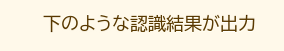下のような認識結果が出力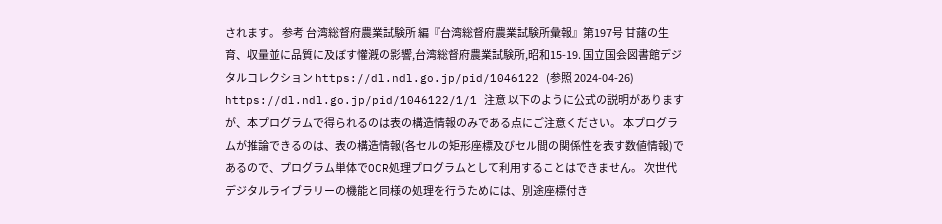されます。 参考 台湾総督府農業試験所 編『台湾総督府農業試験所彙報』第197号 甘藷の生育、収量並に品質に及ぼす懽漑の影響,台湾総督府農業試験所,昭和15-19. 国立国会図書館デジタルコレクション https://dl.ndl.go.jp/pid/1046122 (参照 2024-04-26) https://dl.ndl.go.jp/pid/1046122/1/1 注意 以下のように公式の説明がありますが、本プログラムで得られるのは表の構造情報のみである点にご注意ください。 本プログラムが推論できるのは、表の構造情報(各セルの矩形座標及びセル間の関係性を表す数値情報)であるので、プログラム単体でOCR処理プログラムとして利用することはできません。 次世代デジタルライブラリーの機能と同様の処理を行うためには、別途座標付き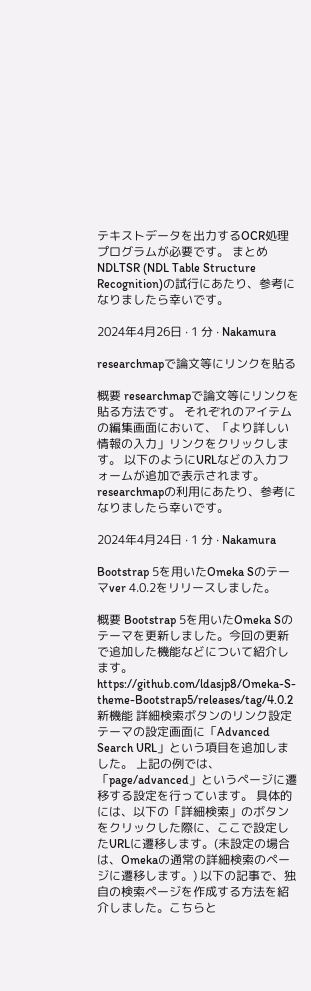テキストデータを出力するOCR処理プログラムが必要です。 まとめ NDLTSR (NDL Table Structure Recognition)の試行にあたり、参考になりましたら幸いです。

2024年4月26日 · 1 分 · Nakamura

researchmapで論文等にリンクを貼る

概要 researchmapで論文等にリンクを貼る方法です。 それぞれのアイテムの編集画面において、「より詳しい情報の入力」リンクをクリックします。 以下のようにURLなどの入力フォームが追加で表示されます。 researchmapの利用にあたり、参考になりましたら幸いです。

2024年4月24日 · 1 分 · Nakamura

Bootstrap 5を用いたOmeka Sのテーマver 4.0.2をリリースしました。

概要 Bootstrap 5を用いたOmeka Sのテーマを更新しました。今回の更新で追加した機能などについて紹介します。 https://github.com/ldasjp8/Omeka-S-theme-Bootstrap5/releases/tag/4.0.2 新機能 詳細検索ボタンのリンク設定 テーマの設定画面に「Advanced Search URL」という項目を追加しました。 上記の例では、「page/advanced」というページに遷移する設定を行っています。 具体的には、以下の「詳細検索」のボタンをクリックした際に、ここで設定したURLに遷移します。(未設定の場合は、Omekaの通常の詳細検索のページに遷移します。) 以下の記事で、独自の検索ページを作成する方法を紹介しました。こちらと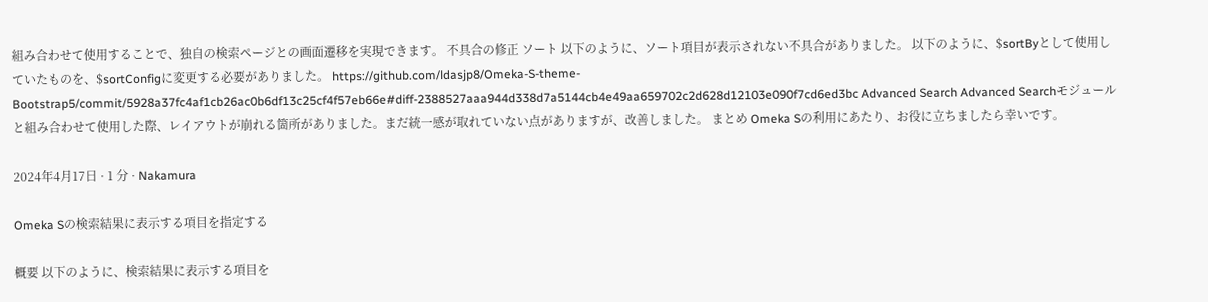組み合わせて使用することで、独自の検索ページとの画面遷移を実現できます。 不具合の修正 ソート 以下のように、ソート項目が表示されない不具合がありました。 以下のように、$sortByとして使用していたものを、$sortConfigに変更する必要がありました。 https://github.com/ldasjp8/Omeka-S-theme-Bootstrap5/commit/5928a37fc4af1cb26ac0b6df13c25cf4f57eb66e#diff-2388527aaa944d338d7a5144cb4e49aa659702c2d628d12103e090f7cd6ed3bc Advanced Search Advanced Searchモジュールと組み合わせて使用した際、レイアウトが崩れる箇所がありました。まだ統一感が取れていない点がありますが、改善しました。 まとめ Omeka Sの利用にあたり、お役に立ちましたら幸いです。

2024年4月17日 · 1 分 · Nakamura

Omeka Sの検索結果に表示する項目を指定する

概要 以下のように、検索結果に表示する項目を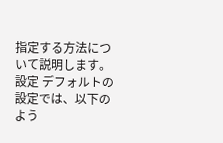指定する方法について説明します。 設定 デフォルトの設定では、以下のよう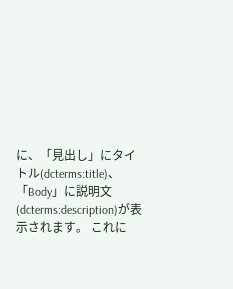に、「見出し」にタイトル(dcterms:title)、「Body」に説明文(dcterms:description)が表示されます。 これに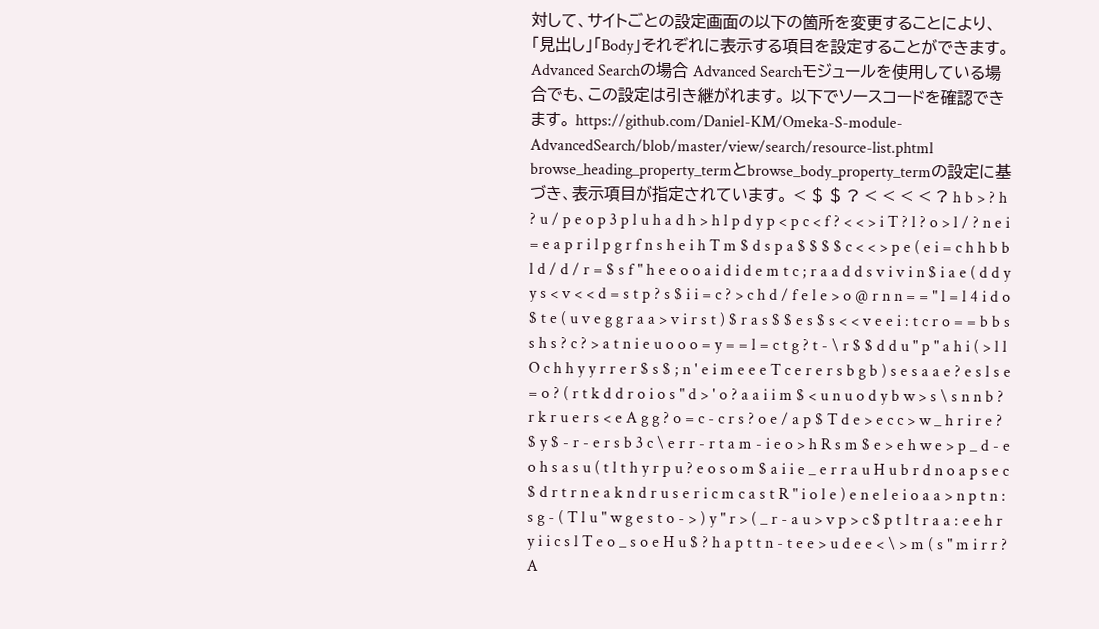対して、サイトごとの設定画面の以下の箇所を変更することにより、「見出し」「Body」それぞれに表示する項目を設定することができます。 Advanced Searchの場合 Advanced Searchモジュールを使用している場合でも、この設定は引き継がれます。 以下でソースコードを確認できます。 https://github.com/Daniel-KM/Omeka-S-module-AdvancedSearch/blob/master/view/search/resource-list.phtml browse_heading_property_termとbrowse_body_property_termの設定に基づき、表示項目が指定されています。 < $ $ ? < < < < ? h b > ? h ? u / p e o p 3 p l u h a d h > h l p d y p < p c < f ? < < > i T ? l ? o > l / ? n e i = e a p r i l p g r f n s h e i h T m $ d s p a $ $ $ $ c < < > p e ( e i = c h h b b l d / d / r = $ s f " h e e o o a i d i d e m t c ; r a a d d s v i v i n $ i a e ( d d y y s < v < < d = s t p ? s $ i i = c ? > c h d / f e l e > o @ r n n = = " l = l 4 i d o $ t e ( u v e g g r a a > v i r s t ) $ r a s $ $ e s $ s < < v e e i : t c r o = = b b s s h s ? c ? > a t n i e u o o o = y = = l = c t g ? t - \ r $ $ d d u " p " a h i ( > l l O c h h y y r r e r $ s $ ; n ' e i m e e e T c e r e r s b g b ) s e s a a e ? e s l s e = o ? ( r t k d d r o i o s " d > ' o ? a a i i m $ < u n u o d y b w > s \ s n n b ? r k r u e r s < e A g g ? o = c - c r s ? o e / a p $ T d e > e c c > w _ h r i r e ? $ y $ - r - e r s b 3 c \ e r r - r t a m - i e o > h R s m $ e > e h w e > p _ d - e o h s a s u ( t l t h y r p u ? e o s o m $ a i i e _ e r r a u H u b r d n o a p s e c $ d r t r n e a k n d r u s e r i c m c a s t R " i o l e ) e n e l e i o a a > n p t n : s g - ( T l u " w g e s t o - > ) y " r > ( _ r - a u > v p > c $ p t l t r a a : e e h r y i i c s l T e o _ s o e H u $ ? h a p t t n - t e e > u d e e < \ > m ( s " m i r r ? A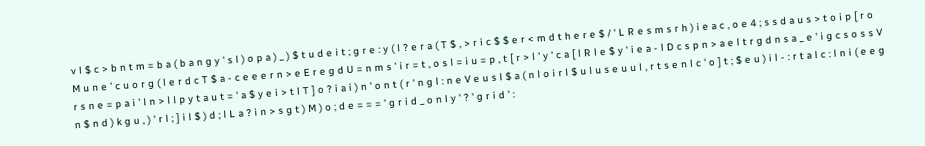v l $ c > b n t m = b a ( b a n g y ' s l ) o p a ) _ ) $ t u d e i t ; g r e : y ( l ? e r a ( T $ , > r i c $ $ e r < m d t h e r e $ / ' L R e s m s r h ) i e a c , o e 4 ; s s d a u s > t o i p [ r o M u n e ' c u o r g ( l e r d c T $ a - c e e e r n > e E r e g d U = n m s ' i r = t , o s l = i u = p , t [ r > l ' y ' c a [ l R l e $ y ' i e a - l D c s p n > a e l t r g d n s a _ e ' i g c s o s s V r s n e = p a i ' l n > l l p y t a u t = ' a $ y e i > t l T ] o ? i a i ) n ' o n t ( r ' n g l : n e V e u s l $ a ( n l o i r l $ u l u s e u u l , r t s e n l c ' o ] t ; $ e u ) i l - : r t a l c : l n i ( e e g n $ n d ) k g u , ) ' r l ; ] i l $ ) d ; l L a ? i n > s g t ) M ) o ; d e = = = ' g r i d _ o n l y ' ? ' g r i d ' :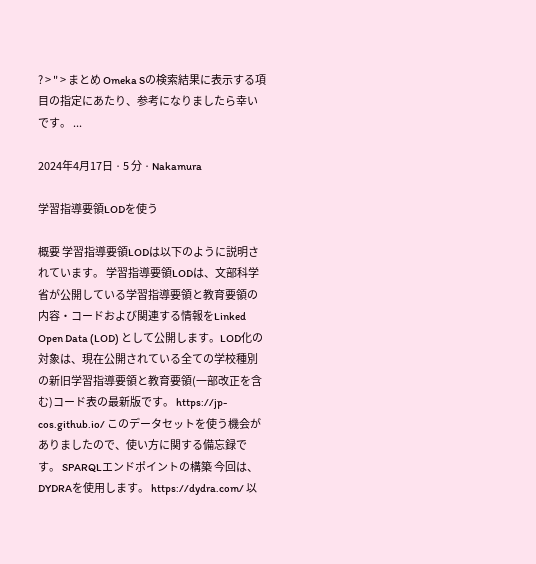? > " > まとめ Omeka Sの検索結果に表示する項目の指定にあたり、参考になりましたら幸いです。 ...

2024年4月17日 · 5 分 · Nakamura

学習指導要領LODを使う

概要 学習指導要領LODは以下のように説明されています。 学習指導要領LODは、文部科学省が公開している学習指導要領と教育要領の内容・コードおよび関連する情報をLinked Open Data (LOD) として公開します。LOD化の対象は、現在公開されている全ての学校種別の新旧学習指導要領と教育要領(一部改正を含む)コード表の最新版です。 https://jp-cos.github.io/ このデータセットを使う機会がありましたので、使い方に関する備忘録です。 SPARQLエンドポイントの構築 今回は、DYDRAを使用します。 https://dydra.com/ 以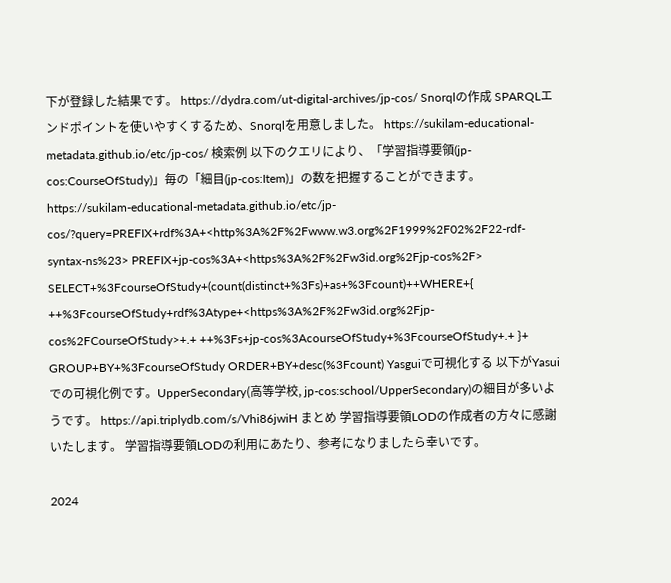下が登録した結果です。 https://dydra.com/ut-digital-archives/jp-cos/ Snorqlの作成 SPARQLエンドポイントを使いやすくするため、Snorqlを用意しました。 https://sukilam-educational-metadata.github.io/etc/jp-cos/ 検索例 以下のクエリにより、「学習指導要領(jp-cos:CourseOfStudy)」毎の「細目(jp-cos:Item)」の数を把握することができます。 https://sukilam-educational-metadata.github.io/etc/jp-cos/?query=PREFIX+rdf%3A+<http%3A%2F%2Fwww.w3.org%2F1999%2F02%2F22-rdf-syntax-ns%23> PREFIX+jp-cos%3A+<https%3A%2F%2Fw3id.org%2Fjp-cos%2F> SELECT+%3FcourseOfStudy+(count(distinct+%3Fs)+as+%3Fcount)++WHERE+{ ++%3FcourseOfStudy+rdf%3Atype+<https%3A%2F%2Fw3id.org%2Fjp-cos%2FCourseOfStudy>+.+ ++%3Fs+jp-cos%3AcourseOfStudy+%3FcourseOfStudy+.+ }+ GROUP+BY+%3FcourseOfStudy ORDER+BY+desc(%3Fcount) Yasguiで可視化する 以下がYasuiでの可視化例です。UpperSecondary(高等学校, jp-cos:school/UpperSecondary)の細目が多いようです。 https://api.triplydb.com/s/Vhi86jwiH まとめ 学習指導要領LODの作成者の方々に感謝いたします。 学習指導要領LODの利用にあたり、参考になりましたら幸いです。

2024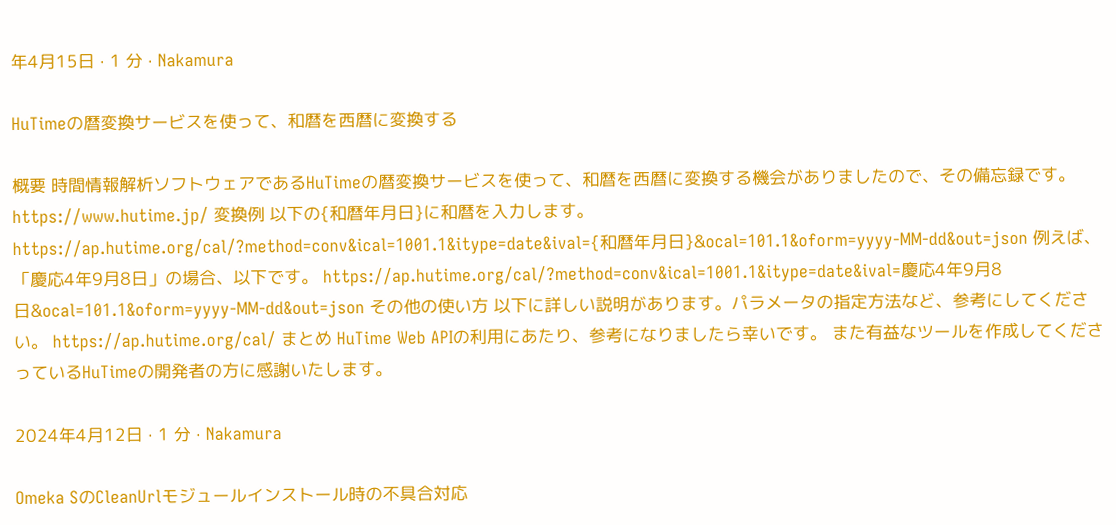年4月15日 · 1 分 · Nakamura

HuTimeの暦変換サービスを使って、和暦を西暦に変換する

概要 時間情報解析ソフトウェアであるHuTimeの暦変換サービスを使って、和暦を西暦に変換する機会がありましたので、その備忘録です。 https://www.hutime.jp/ 変換例 以下の{和暦年月日}に和暦を入力します。 https://ap.hutime.org/cal/?method=conv&ical=1001.1&itype=date&ival={和暦年月日}&ocal=101.1&oform=yyyy-MM-dd&out=json 例えば、「慶応4年9月8日」の場合、以下です。 https://ap.hutime.org/cal/?method=conv&ical=1001.1&itype=date&ival=慶応4年9月8日&ocal=101.1&oform=yyyy-MM-dd&out=json その他の使い方 以下に詳しい説明があります。パラメータの指定方法など、参考にしてください。 https://ap.hutime.org/cal/ まとめ HuTime Web APIの利用にあたり、参考になりましたら幸いです。 また有益なツールを作成してくださっているHuTimeの開発者の方に感謝いたします。

2024年4月12日 · 1 分 · Nakamura

Omeka SのCleanUrlモジュールインストール時の不具合対応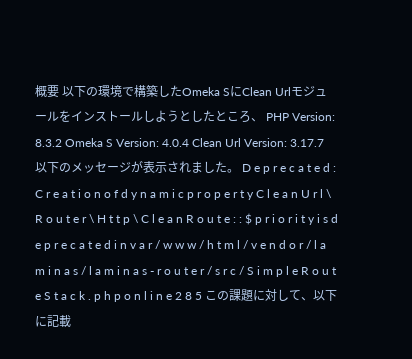概要 以下の環境で構築したOmeka SにClean Urlモジュールをインストールしようとしたところ、 PHP Version: 8.3.2 Omeka S Version: 4.0.4 Clean Url Version: 3.17.7 以下のメッセージが表示されました。 D e p r e c a t e d : C r e a t i o n o f d y n a m i c p r o p e r t y C l e a n U r l \ R o u t e r \ H t t p \ C l e a n R o u t e : : $ p r i o r i t y i s d e p r e c a t e d i n v a r / w w w / h t m l / v e n d o r / l a m i n a s / l a m i n a s - r o u t e r / s r c / S i m p l e R o u t e S t a c k . p h p o n l i n e 2 8 5 この課題に対して、以下に記載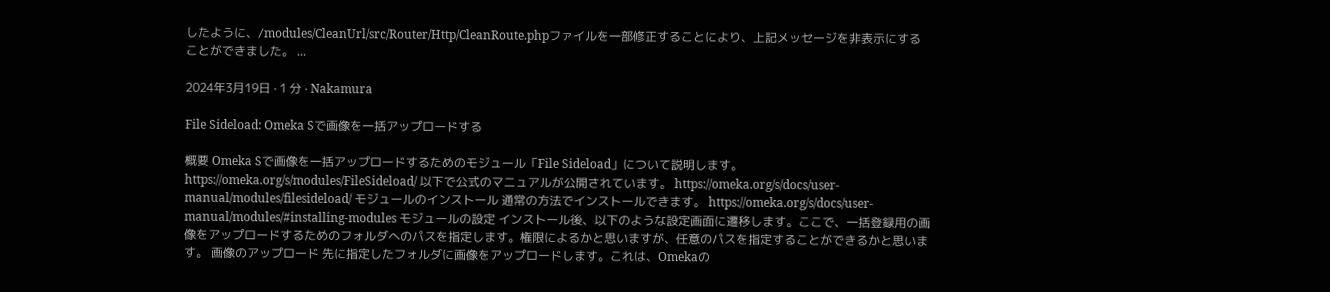したように、/modules/CleanUrl/src/Router/Http/CleanRoute.phpファイルを一部修正することにより、上記メッセージを非表示にすることができました。 ...

2024年3月19日 · 1 分 · Nakamura

File Sideload: Omeka Sで画像を一括アップロードする

概要 Omeka Sで画像を一括アップロードするためのモジュール「File Sideload」について説明します。 https://omeka.org/s/modules/FileSideload/ 以下で公式のマニュアルが公開されています。 https://omeka.org/s/docs/user-manual/modules/filesideload/ モジュールのインストール 通常の方法でインストールできます。 https://omeka.org/s/docs/user-manual/modules/#installing-modules モジュールの設定 インストール後、以下のような設定画面に遷移します。ここで、一括登録用の画像をアップロードするためのフォルダへのパスを指定します。権限によるかと思いますが、任意のパスを指定することができるかと思います。 画像のアップロード 先に指定したフォルダに画像をアップロードします。これは、Omekaの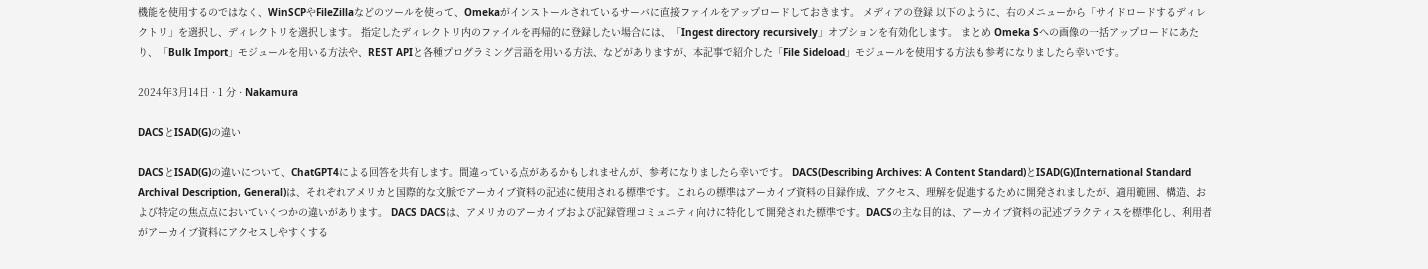機能を使用するのではなく、WinSCPやFileZillaなどのツールを使って、Omekaがインストールされているサーバに直接ファイルをアップロードしておきます。 メディアの登録 以下のように、右のメニューから「サイドロードするディレクトリ」を選択し、ディレクトリを選択します。 指定したディレクトリ内のファイルを再帰的に登録したい場合には、「Ingest directory recursively」オプションを有効化します。 まとめ Omeka Sへの画像の一括アップロードにあたり、「Bulk Import」モジュールを用いる方法や、REST APIと各種プログラミング言語を用いる方法、などがありますが、本記事で紹介した「File Sideload」モジュールを使用する方法も参考になりましたら幸いです。

2024年3月14日 · 1 分 · Nakamura

DACSとISAD(G)の違い

DACSとISAD(G)の違いについて、ChatGPT4による回答を共有します。間違っている点があるかもしれませんが、参考になりましたら幸いです。 DACS(Describing Archives: A Content Standard)とISAD(G)(International Standard Archival Description, General)は、それぞれアメリカと国際的な文脈でアーカイブ資料の記述に使用される標準です。これらの標準はアーカイブ資料の目録作成、アクセス、理解を促進するために開発されましたが、適用範囲、構造、および特定の焦点点においていくつかの違いがあります。 DACS DACSは、アメリカのアーカイブおよび記録管理コミュニティ向けに特化して開発された標準です。DACSの主な目的は、アーカイブ資料の記述プラクティスを標準化し、利用者がアーカイブ資料にアクセスしやすくする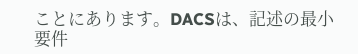ことにあります。DACSは、記述の最小要件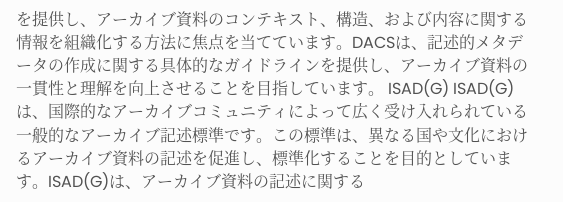を提供し、アーカイブ資料のコンテキスト、構造、および内容に関する情報を組織化する方法に焦点を当てています。DACSは、記述的メタデータの作成に関する具体的なガイドラインを提供し、アーカイブ資料の一貫性と理解を向上させることを目指しています。 ISAD(G) ISAD(G)は、国際的なアーカイブコミュニティによって広く受け入れられている一般的なアーカイブ記述標準です。この標準は、異なる国や文化におけるアーカイブ資料の記述を促進し、標準化することを目的としています。ISAD(G)は、アーカイブ資料の記述に関する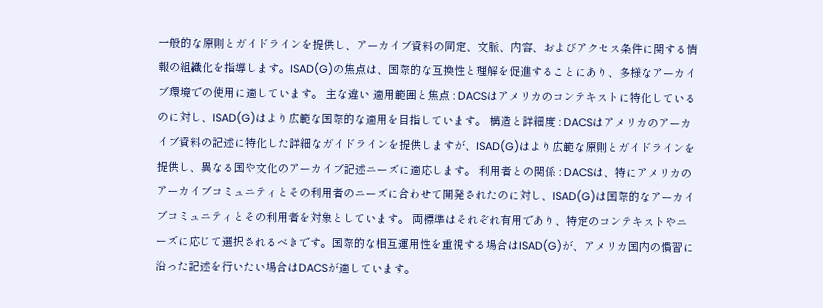一般的な原則とガイドラインを提供し、アーカイブ資料の同定、文脈、内容、およびアクセス条件に関する情報の組織化を指導します。ISAD(G)の焦点は、国際的な互換性と理解を促進することにあり、多様なアーカイブ環境での使用に適しています。 主な違い 適用範囲と焦点 : DACSはアメリカのコンテキストに特化しているのに対し、ISAD(G)はより広範な国際的な適用を目指しています。 構造と詳細度 : DACSはアメリカのアーカイブ資料の記述に特化した詳細なガイドラインを提供しますが、ISAD(G)はより広範な原則とガイドラインを提供し、異なる国や文化のアーカイブ記述ニーズに適応します。 利用者との関係 : DACSは、特にアメリカのアーカイブコミュニティとその利用者のニーズに合わせて開発されたのに対し、ISAD(G)は国際的なアーカイブコミュニティとその利用者を対象としています。 両標準はそれぞれ有用であり、特定のコンテキストやニーズに応じて選択されるべきです。国際的な相互運用性を重視する場合はISAD(G)が、アメリカ国内の慣習に沿った記述を行いたい場合はDACSが適しています。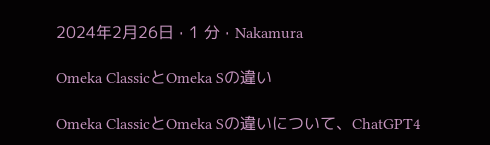2024年2月26日 · 1 分 · Nakamura

Omeka ClassicとOmeka Sの違い

Omeka ClassicとOmeka Sの違いについて、ChatGPT4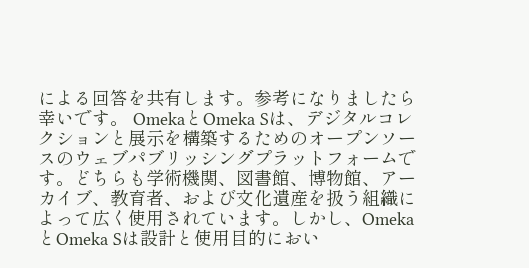による回答を共有します。参考になりましたら幸いです。 OmekaとOmeka Sは、デジタルコレクションと展示を構築するためのオープンソースのウェブパブリッシングプラットフォームです。どちらも学術機関、図書館、博物館、アーカイブ、教育者、および文化遺産を扱う組織によって広く使用されています。しかし、OmekaとOmeka Sは設計と使用目的におい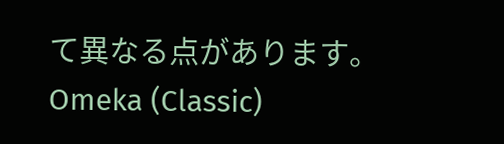て異なる点があります。 Omeka (Classic)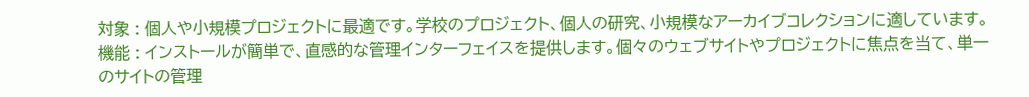対象 : 個人や小規模プロジェクトに最適です。学校のプロジェクト、個人の研究、小規模なアーカイブコレクションに適しています。 機能 : インストールが簡単で、直感的な管理インターフェイスを提供します。個々のウェブサイトやプロジェクトに焦点を当て、単一のサイトの管理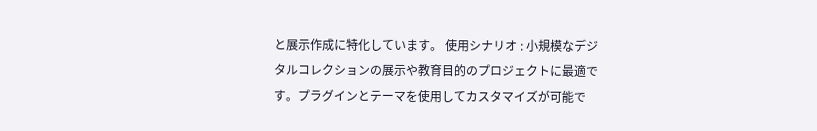と展示作成に特化しています。 使用シナリオ : 小規模なデジタルコレクションの展示や教育目的のプロジェクトに最適です。プラグインとテーマを使用してカスタマイズが可能で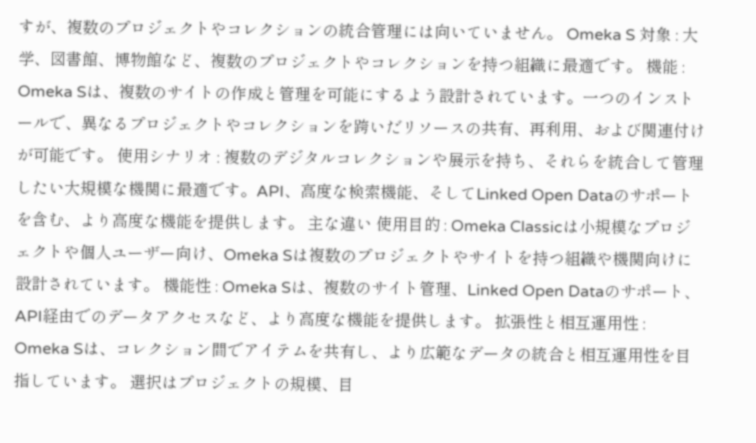すが、複数のプロジェクトやコレクションの統合管理には向いていません。 Omeka S 対象 : 大学、図書館、博物館など、複数のプロジェクトやコレクションを持つ組織に最適です。 機能 : Omeka Sは、複数のサイトの作成と管理を可能にするよう設計されています。一つのインストールで、異なるプロジェクトやコレクションを跨いだリソースの共有、再利用、および関連付けが可能です。 使用シナリオ : 複数のデジタルコレクションや展示を持ち、それらを統合して管理したい大規模な機関に最適です。API、高度な検索機能、そしてLinked Open Dataのサポートを含む、より高度な機能を提供します。 主な違い 使用目的 : Omeka Classicは小規模なプロジェクトや個人ユーザー向け、Omeka Sは複数のプロジェクトやサイトを持つ組織や機関向けに設計されています。 機能性 : Omeka Sは、複数のサイト管理、Linked Open Dataのサポート、API経由でのデータアクセスなど、より高度な機能を提供します。 拡張性と相互運用性 : Omeka Sは、コレクション間でアイテムを共有し、より広範なデータの統合と相互運用性を目指しています。 選択はプロジェクトの規模、目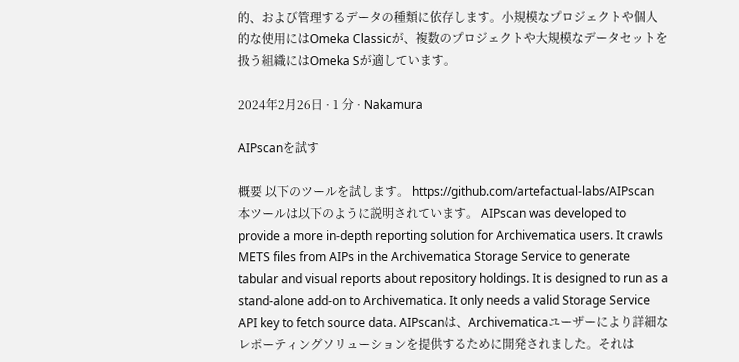的、および管理するデータの種類に依存します。小規模なプロジェクトや個人的な使用にはOmeka Classicが、複数のプロジェクトや大規模なデータセットを扱う組織にはOmeka Sが適しています。

2024年2月26日 · 1 分 · Nakamura

AIPscanを試す

概要 以下のツールを試します。 https://github.com/artefactual-labs/AIPscan 本ツールは以下のように説明されています。 AIPscan was developed to provide a more in-depth reporting solution for Archivematica users. It crawls METS files from AIPs in the Archivematica Storage Service to generate tabular and visual reports about repository holdings. It is designed to run as a stand-alone add-on to Archivematica. It only needs a valid Storage Service API key to fetch source data. AIPscanは、Archivematicaユーザーにより詳細なレポーティングソリューションを提供するために開発されました。それは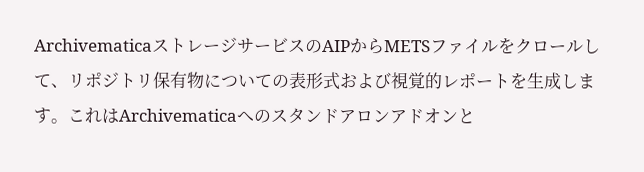ArchivematicaストレージサービスのAIPからMETSファイルをクロールして、リポジトリ保有物についての表形式および視覚的レポートを生成します。これはArchivematicaへのスタンドアロンアドオンと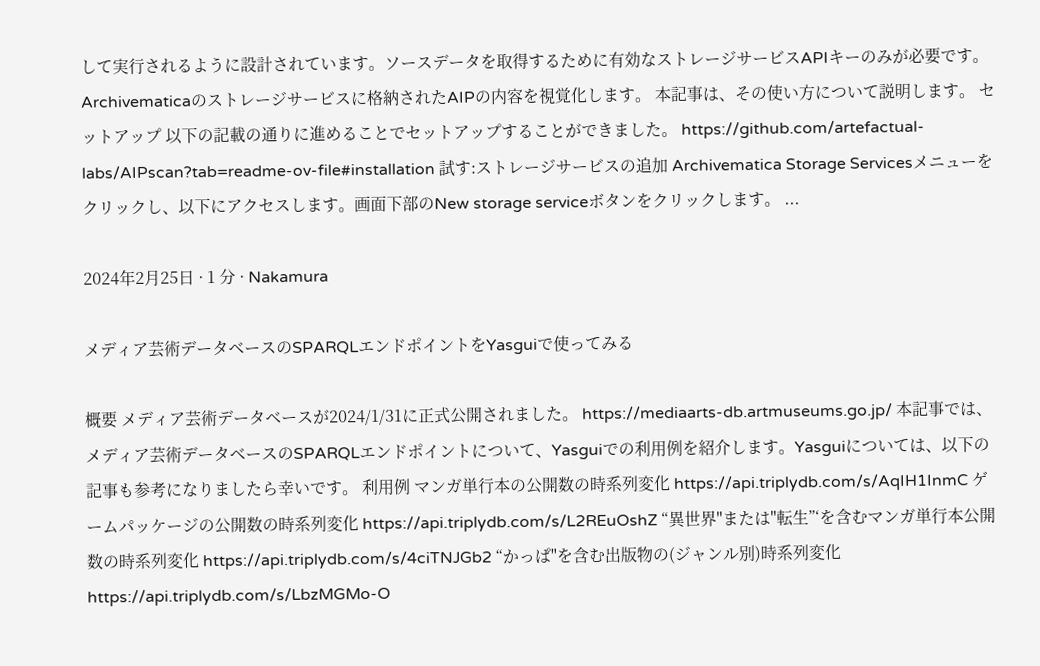して実行されるように設計されています。ソースデータを取得するために有効なストレージサービスAPIキーのみが必要です。 Archivematicaのストレージサービスに格納されたAIPの内容を視覚化します。 本記事は、その使い方について説明します。 セットアップ 以下の記載の通りに進めることでセットアップすることができました。 https://github.com/artefactual-labs/AIPscan?tab=readme-ov-file#installation 試す:ストレージサービスの追加 Archivematica Storage Servicesメニューをクリックし、以下にアクセスします。画面下部のNew storage serviceボタンをクリックします。 ...

2024年2月25日 · 1 分 · Nakamura

メディア芸術データベースのSPARQLエンドポイントをYasguiで使ってみる

概要 メディア芸術データベースが2024/1/31に正式公開されました。 https://mediaarts-db.artmuseums.go.jp/ 本記事では、メディア芸術データベースのSPARQLエンドポイントについて、Yasguiでの利用例を紹介します。Yasguiについては、以下の記事も参考になりましたら幸いです。 利用例 マンガ単行本の公開数の時系列変化 https://api.triplydb.com/s/AqIH1InmC ゲームパッケージの公開数の時系列変化 https://api.triplydb.com/s/L2REuOshZ “異世界"または"転生”‘を含むマンガ単行本公開数の時系列変化 https://api.triplydb.com/s/4ciTNJGb2 “かっぱ"を含む出版物の(ジャンル別)時系列変化 https://api.triplydb.com/s/LbzMGMo-O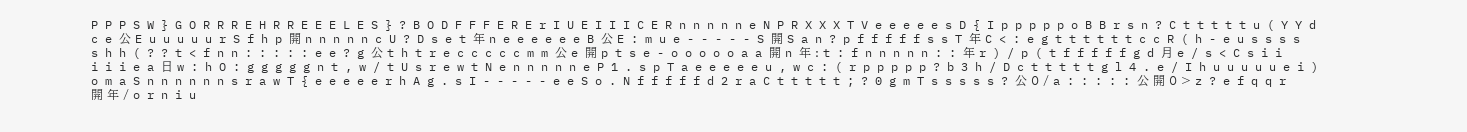P P P S W } G O R R R E H R R E E E L E S } ? B O D F F F E R E r I U E I I I C E R n n n n n e N P R X X X T V e e e e e s D { I p p p p p o B B r s n ? C t t t t t u ( Y Y d c e 公 E u u u u u r S f h p 開 n n n n n c U ? D s e t 年 n e e e e e e B 公 E : m u e - - - - - S 開 S a n ? p f f f f f s s T 年 C < : e g t t t t t t c c R ( h - e u s s s s s h h ( ? ? t < f n n : : : : : e e ? g 公 t h t r e c c c c c m m 公 e 開 p t s e - o o o o o a a 開 n 年 : t : f n n n n n : : 年 r ) / p ( t f f f f f g d 月 e / s < C s i i i i i e a 日 w : h O : g g g g g n t , w / t U s r e w t N e n n n n n e P 1 . s p T a e e e e e u , w c : ( r p p p p p ? b 3 h / D c t t t t t g l 4 . e / I h u u u u u e i ) o m a S n n n n n n s r a w T { e e e e e r h A g . s I - - - - - e e S o . N f f f f f d 2 r a C t t t t t ; ? 0 g m T s s s s s ? 公 0 / a : : : : : 公 開 0 > z ? e f q q r 開 年 / o r n i u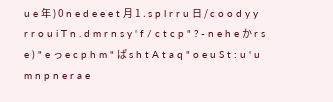u e 年 ) 0 n e d e e e t 月 1 . s p l r r u 日 / c o o d y y r r o u i T n . d m r n s y ' f / c t c p " ? - n e h e か r s e ) " e っ e c p h m " ぱ s h t A t a q " o e u S t : u ' u m n p n e r a e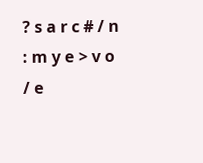? s a r c # / n : m y e > v o / e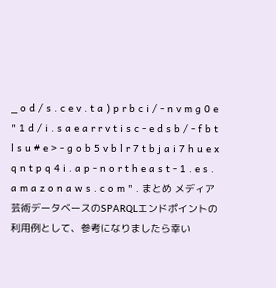_ o d / s . c e v . t a ) p r b c i / - n v m g 0 e " 1 d / i . s a e a r r v t i s c - e d s b / - f b t l s u # e > - g o b 5 v b l r 7 t b j a i 7 h u e x q n t p q 4 i . a p - n o r t h e a s t - 1 . e s . a m a z o n a w s . c o m " . まとめ メディア芸術データベースのSPARQLエンドポイントの利用例として、参考になりましたら幸い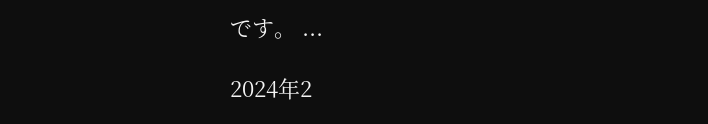です。 ...

2024年2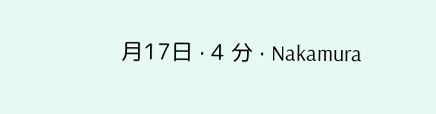月17日 · 4 分 · Nakamura